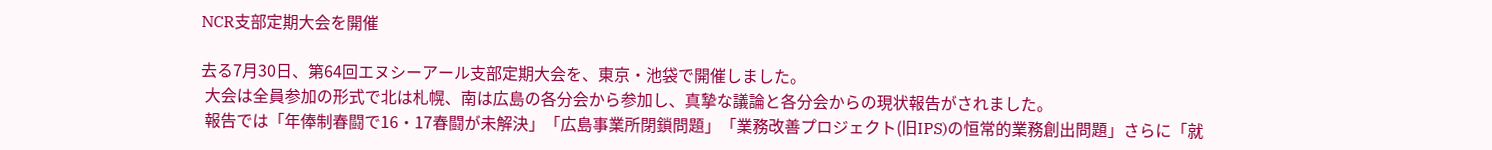NCR支部定期大会を開催

去る7月30日、第64回エヌシーアール支部定期大会を、東京・池袋で開催しました。
 大会は全員参加の形式で北は札幌、南は広島の各分会から参加し、真摯な議論と各分会からの現状報告がされました。
 報告では「年俸制春闘で16・17春闘が未解決」「広島事業所閉鎖問題」「業務改善プロジェクト(旧IPS)の恒常的業務創出問題」さらに「就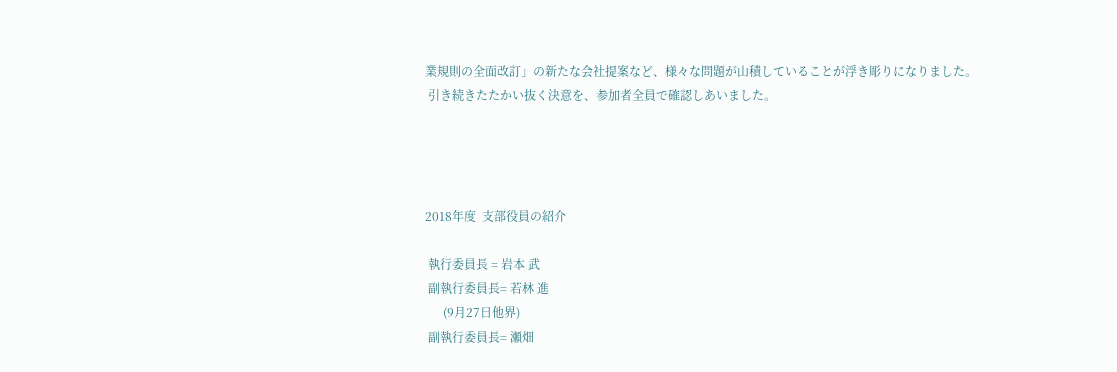業規則の全面改訂」の新たな会社提案など、様々な問題が山積していることが浮き彫りになりました。
 引き続きたたかい抜く決意を、参加者全員で確認しあいました。




2018年度  支部役員の紹介

 執行委員長 = 岩本 武
 副執行委員長= 若林 進
      (9月27日他界)
 副執行委員長= 瀬畑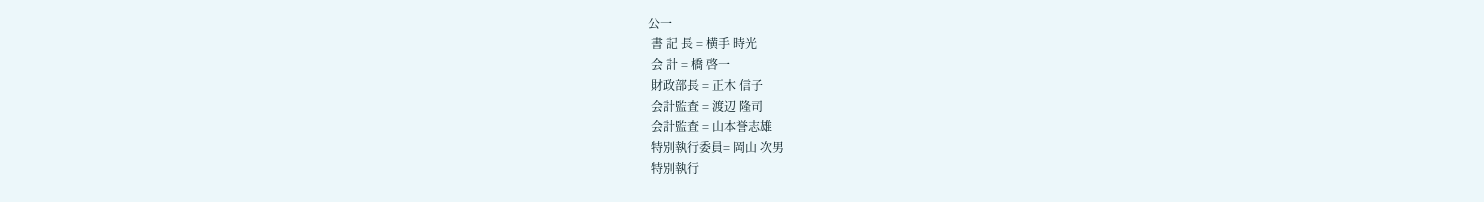公一
 書 記 長 = 横手 時光
 会 計 = 橋 啓一
 財政部長 = 正木 信子
 会計監査 = 渡辺 隆司
 会計監査 = 山本誉志雄
 特別執行委員= 岡山 次男
 特別執行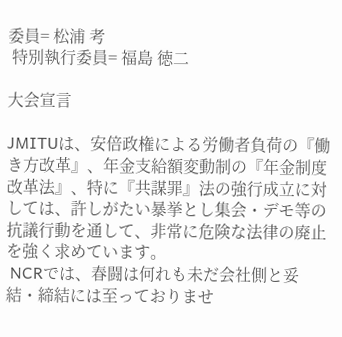委員= 松浦 考
 特別執行委員= 福島 徳二

大会宣言

JMITUは、安倍政権による労働者負荷の『働き方改革』、年金支給額変動制の『年金制度改革法』、特に『共謀罪』法の強行成立に対しては、許しがたい暴挙とし集会・デモ等の抗議行動を通して、非常に危険な法律の廃止を強く求めています。
 NCRでは、春闘は何れも未だ会社側と妥結・締結には至っておりませ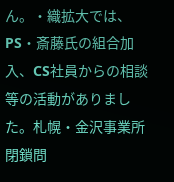ん。・織拡大では、PS・斎藤氏の組合加入、CS社員からの相談等の活動がありました。札幌・金沢事業所閉鎖問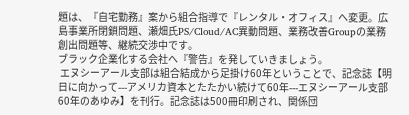題は、『自宅勤務』案から組合指導で『レンタル・オフィス』へ変更。広島事業所閉鎖問題、瀬畑氏PS/Cloud/AC異動問題、業務改善Groupの業務創出問題等、継続交渉中です。
ブラック企業化する会社へ『警告』を発していきましょう。
 エヌシーアール支部は組合結成から足掛け60年ということで、記念誌【明日に向かって---アメリカ資本とたたかい続けて60年---エヌシーアール支部60年のあゆみ】を刊行。記念誌は500冊印刷され、関係団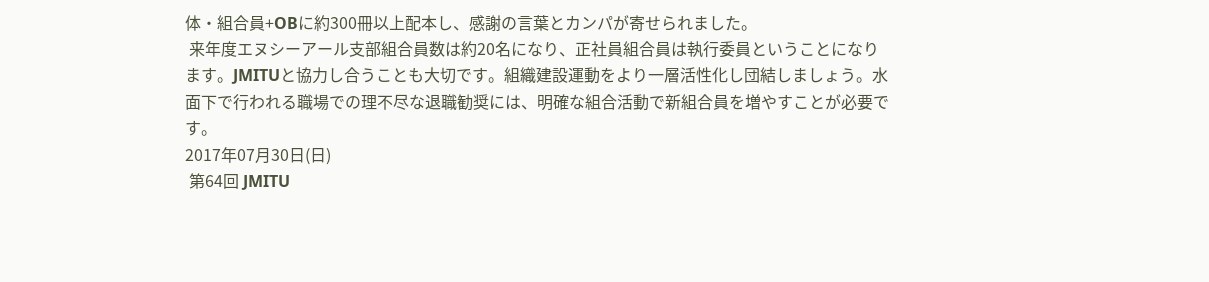体・組合員+OBに約300冊以上配本し、感謝の言葉とカンパが寄せられました。
 来年度エヌシーアール支部組合員数は約20名になり、正社員組合員は執行委員ということになります。JMITUと協力し合うことも大切です。組織建設運動をより一層活性化し団結しましょう。水面下で行われる職場での理不尽な退職勧奨には、明確な組合活動で新組合員を増やすことが必要です。
2017年07月30日(日)
 第64回 JMITU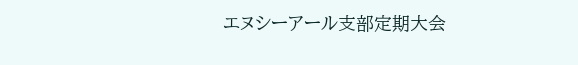エヌシーアール支部定期大会